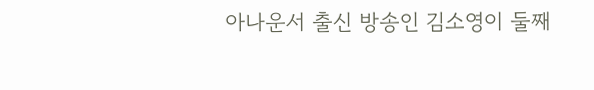아나운서 출신 방송인 김소영이 둘째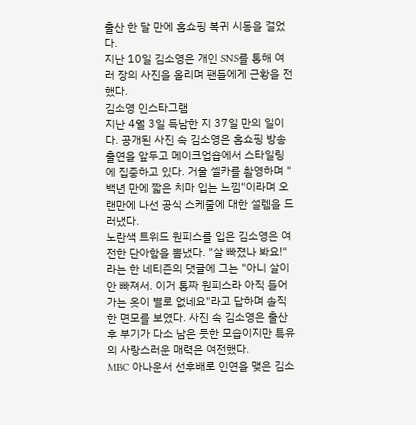출산 한 달 만에 홈쇼핑 복귀 시동을 걸었다.
지난 10일 김소영은 개인 SNS를 통해 여러 장의 사진을 올리며 팬들에게 근황을 전했다.
김소영 인스타그램
지난 4월 3일 득남한 지 37일 만의 일이다. 공개된 사진 속 김소영은 홈쇼핑 방송 출연을 앞두고 메이크업숍에서 스타일링에 집중하고 있다. 거울 셀카를 촬영하며 "백년 만에 짧은 치마 입는 느낌"이라며 오랜만에 나선 공식 스케줄에 대한 설렘을 드러냈다.
노란색 트위드 원피스를 입은 김소영은 여전한 단아함을 뽐냈다. "살 빠졌나 봐요!"라는 한 네티즌의 댓글에 그는 "아니 살이 안 빠져서. 이거 통짜 원피스라 아직 들어가는 옷이 별로 없네요"라고 답하며 솔직한 면모를 보였다. 사진 속 김소영은 출산 후 부기가 다소 남은 듯한 모습이지만 특유의 사랑스러운 매력은 여전했다.
MBC 아나운서 선후배로 인연을 맺은 김소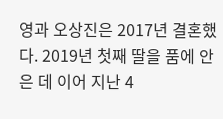영과 오상진은 2017년 결혼했다. 2019년 첫째 딸을 품에 안은 데 이어 지난 4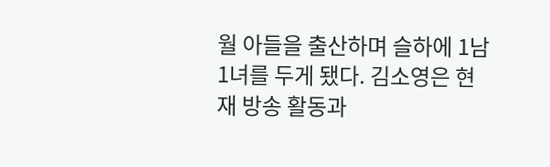월 아들을 출산하며 슬하에 1남 1녀를 두게 됐다. 김소영은 현재 방송 활동과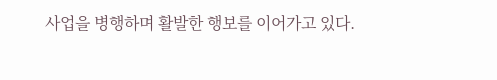사업을 병행하며 활발한 행보를 이어가고 있다.